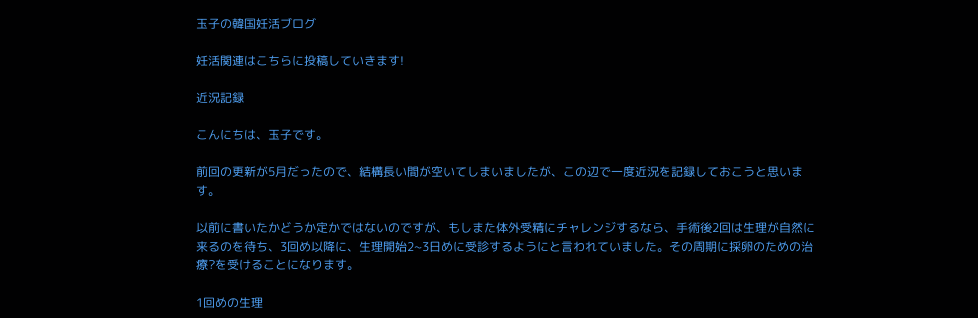玉子の韓国妊活ブログ

妊活関連はこちらに投稿していきます!

近況記録

こんにちは、玉子です。

前回の更新が5月だったので、結構長い間が空いてしまいましたが、この辺で一度近況を記録しておこうと思います。

以前に書いたかどうか定かではないのですが、もしまた体外受精にチャレンジするなら、手術後2回は生理が自然に来るのを待ち、3回め以降に、生理開始2~3日めに受診するようにと言われていました。その周期に採卵のための治療?を受けることになります。

1回めの生理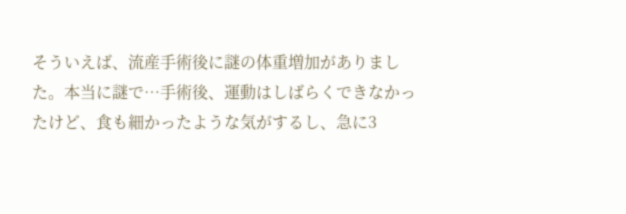そういえば、流産手術後に謎の体重増加がありました。本当に謎で…手術後、運動はしばらくできなかったけど、食も細かったような気がするし、急に3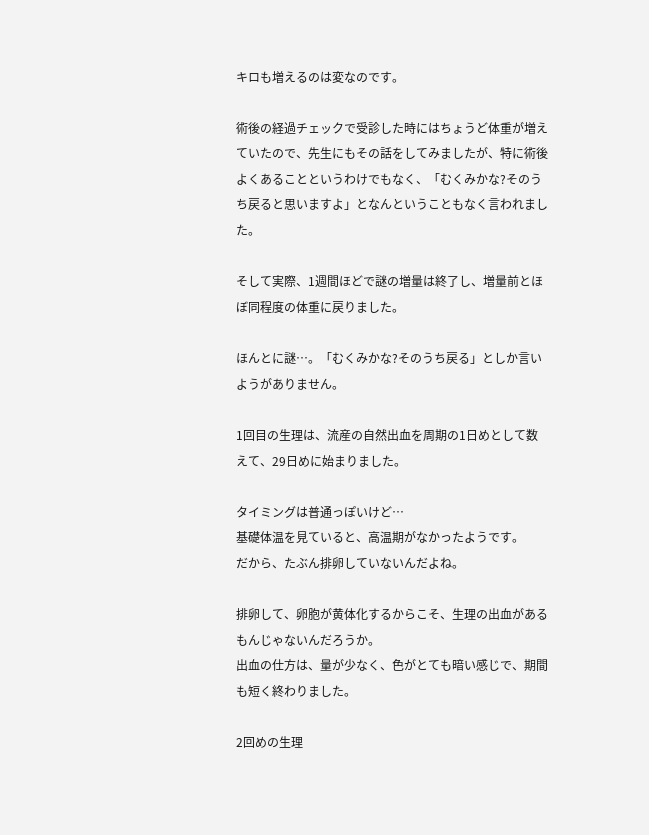キロも増えるのは変なのです。

術後の経過チェックで受診した時にはちょうど体重が増えていたので、先生にもその話をしてみましたが、特に術後よくあることというわけでもなく、「むくみかな?そのうち戻ると思いますよ」となんということもなく言われました。

そして実際、1週間ほどで謎の増量は終了し、増量前とほぼ同程度の体重に戻りました。

ほんとに謎…。「むくみかな?そのうち戻る」としか言いようがありません。

1回目の生理は、流産の自然出血を周期の1日めとして数えて、29日めに始まりました。

タイミングは普通っぽいけど…
基礎体温を見ていると、高温期がなかったようです。
だから、たぶん排卵していないんだよね。

排卵して、卵胞が黄体化するからこそ、生理の出血があるもんじゃないんだろうか。
出血の仕方は、量が少なく、色がとても暗い感じで、期間も短く終わりました。

2回めの生理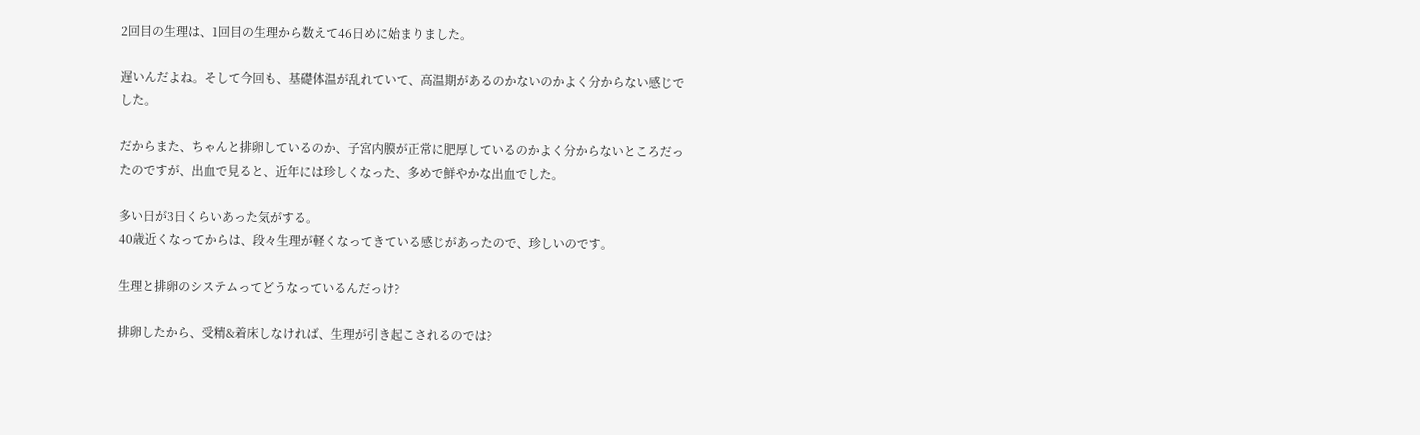2回目の生理は、1回目の生理から数えて46日めに始まりました。

遅いんだよね。そして今回も、基礎体温が乱れていて、高温期があるのかないのかよく分からない感じでした。

だからまた、ちゃんと排卵しているのか、子宮内膜が正常に肥厚しているのかよく分からないところだったのですが、出血で見ると、近年には珍しくなった、多めで鮮やかな出血でした。

多い日が3日くらいあった気がする。
40歳近くなってからは、段々生理が軽くなってきている感じがあったので、珍しいのです。

生理と排卵のシステムってどうなっているんだっけ?

排卵したから、受精&着床しなければ、生理が引き起こされるのでは?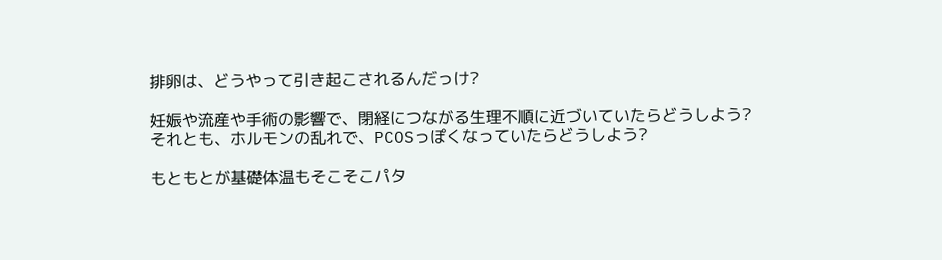排卵は、どうやって引き起こされるんだっけ?

妊娠や流産や手術の影響で、閉経につながる生理不順に近づいていたらどうしよう?
それとも、ホルモンの乱れで、PCOSっぽくなっていたらどうしよう?

もともとが基礎体温もそこそこパタ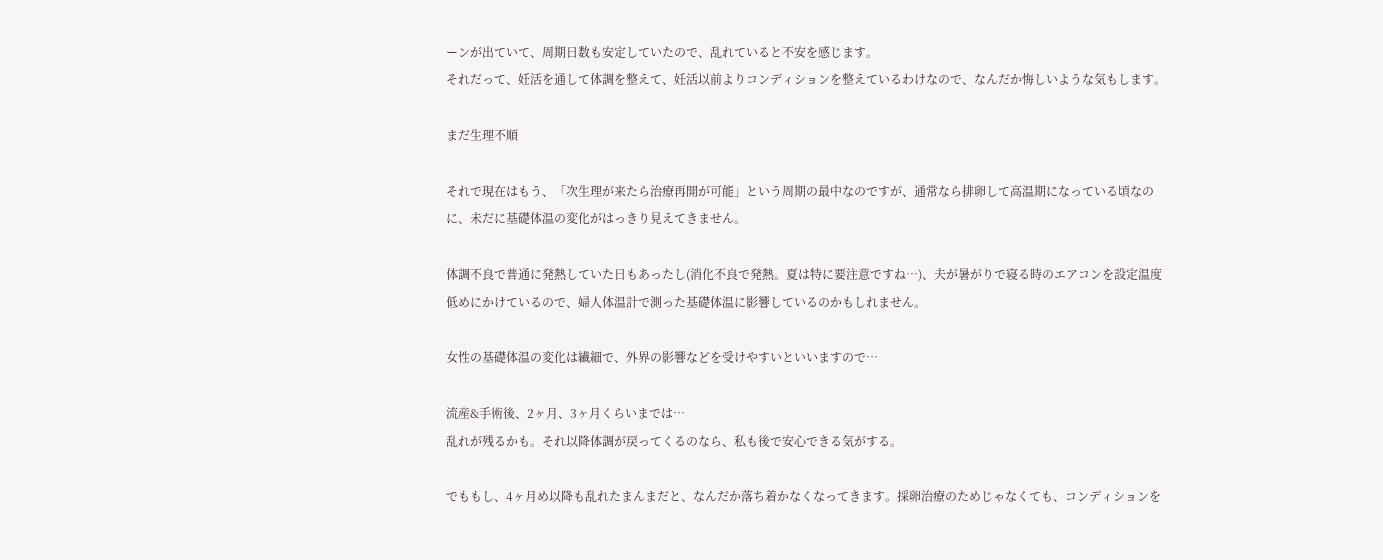ーンが出ていて、周期日数も安定していたので、乱れていると不安を感じます。
それだって、妊活を通して体調を整えて、妊活以前よりコンディションを整えているわけなので、なんだか悔しいような気もします。

まだ生理不順

それで現在はもう、「次生理が来たら治療再開が可能」という周期の最中なのですが、通常なら排卵して高温期になっている頃なのに、未だに基礎体温の変化がはっきり見えてきません。

体調不良で普通に発熱していた日もあったし(消化不良で発熱。夏は特に要注意ですね…)、夫が暑がりで寝る時のエアコンを設定温度低めにかけているので、婦人体温計で測った基礎体温に影響しているのかもしれません。

女性の基礎体温の変化は繊細で、外界の影響などを受けやすいといいますので…

流産&手術後、2ヶ月、3ヶ月くらいまでは…
乱れが残るかも。それ以降体調が戻ってくるのなら、私も後で安心できる気がする。

でももし、4ヶ月め以降も乱れたまんまだと、なんだか落ち着かなくなってきます。採卵治療のためじゃなくても、コンディションを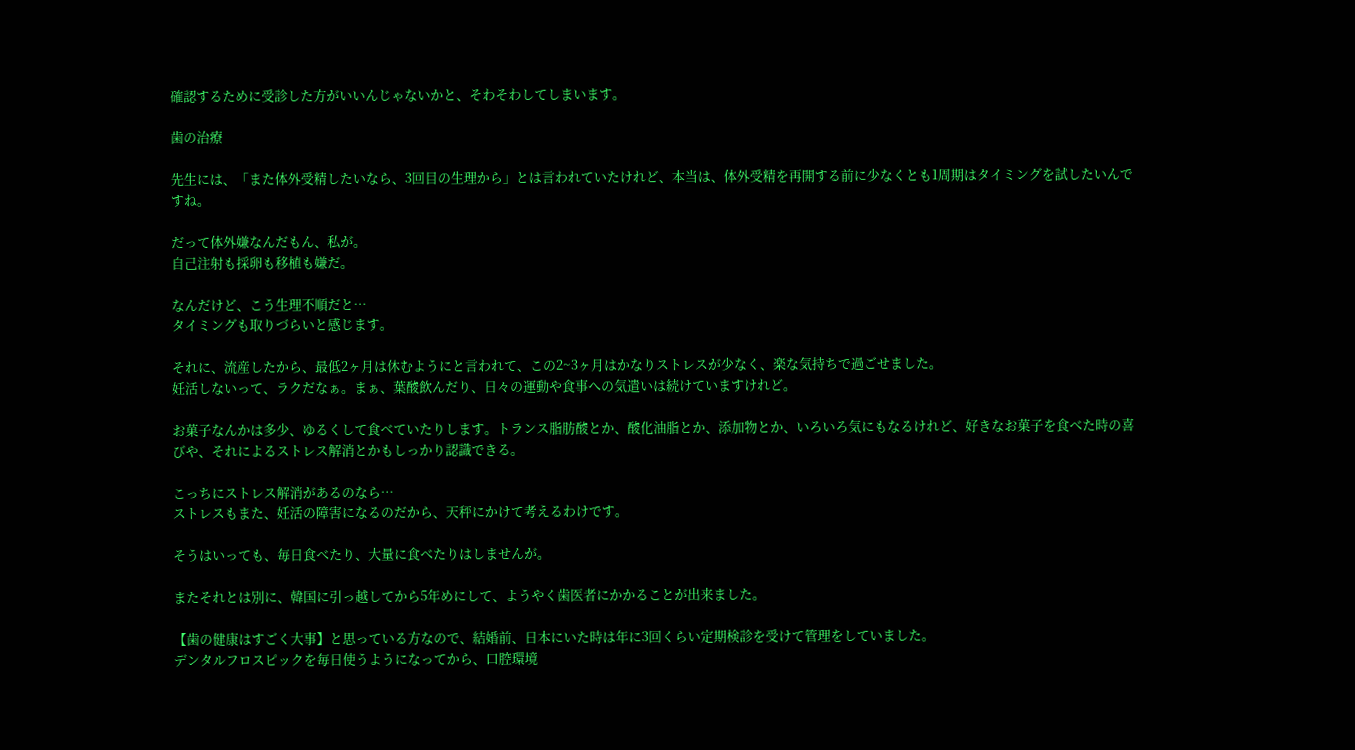確認するために受診した方がいいんじゃないかと、そわそわしてしまいます。

歯の治療

先生には、「また体外受精したいなら、3回目の生理から」とは言われていたけれど、本当は、体外受精を再開する前に少なくとも1周期はタイミングを試したいんですね。

だって体外嫌なんだもん、私が。
自己注射も採卵も移植も嫌だ。

なんだけど、こう生理不順だと…
タイミングも取りづらいと感じます。

それに、流産したから、最低2ヶ月は休むようにと言われて、この2~3ヶ月はかなりストレスが少なく、楽な気持ちで過ごせました。
妊活しないって、ラクだなぁ。まぁ、葉酸飲んだり、日々の運動や食事への気遣いは続けていますけれど。

お菓子なんかは多少、ゆるくして食べていたりします。トランス脂肪酸とか、酸化油脂とか、添加物とか、いろいろ気にもなるけれど、好きなお菓子を食べた時の喜びや、それによるストレス解消とかもしっかり認識できる。

こっちにストレス解消があるのなら…
ストレスもまた、妊活の障害になるのだから、天秤にかけて考えるわけです。

そうはいっても、毎日食べたり、大量に食べたりはしませんが。

またそれとは別に、韓国に引っ越してから5年めにして、ようやく歯医者にかかることが出来ました。

【歯の健康はすごく大事】と思っている方なので、結婚前、日本にいた時は年に3回くらい定期検診を受けて管理をしていました。
デンタルフロスピックを毎日使うようになってから、口腔環境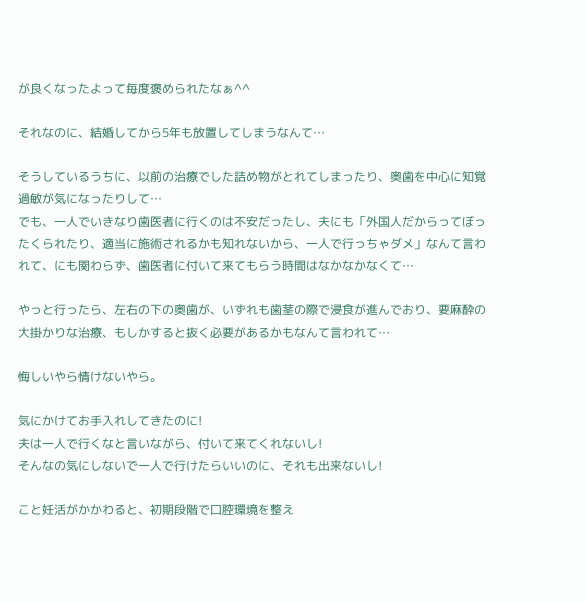が良くなったよって毎度褒められたなぁ^^

それなのに、結婚してから5年も放置してしまうなんて…

そうしているうちに、以前の治療でした詰め物がとれてしまったり、奥歯を中心に知覚過敏が気になったりして…
でも、一人でいきなり歯医者に行くのは不安だったし、夫にも「外国人だからってぼったくられたり、適当に施術されるかも知れないから、一人で行っちゃダメ」なんて言われて、にも関わらず、歯医者に付いて来てもらう時間はなかなかなくて…

やっと行ったら、左右の下の奥歯が、いずれも歯茎の際で浸食が進んでおり、要麻酔の大掛かりな治療、もしかすると抜く必要があるかもなんて言われて…

悔しいやら情けないやら。

気にかけてお手入れしてきたのに!
夫は一人で行くなと言いながら、付いて来てくれないし!
そんなの気にしないで一人で行けたらいいのに、それも出来ないし!

こと妊活がかかわると、初期段階で口腔環境を整え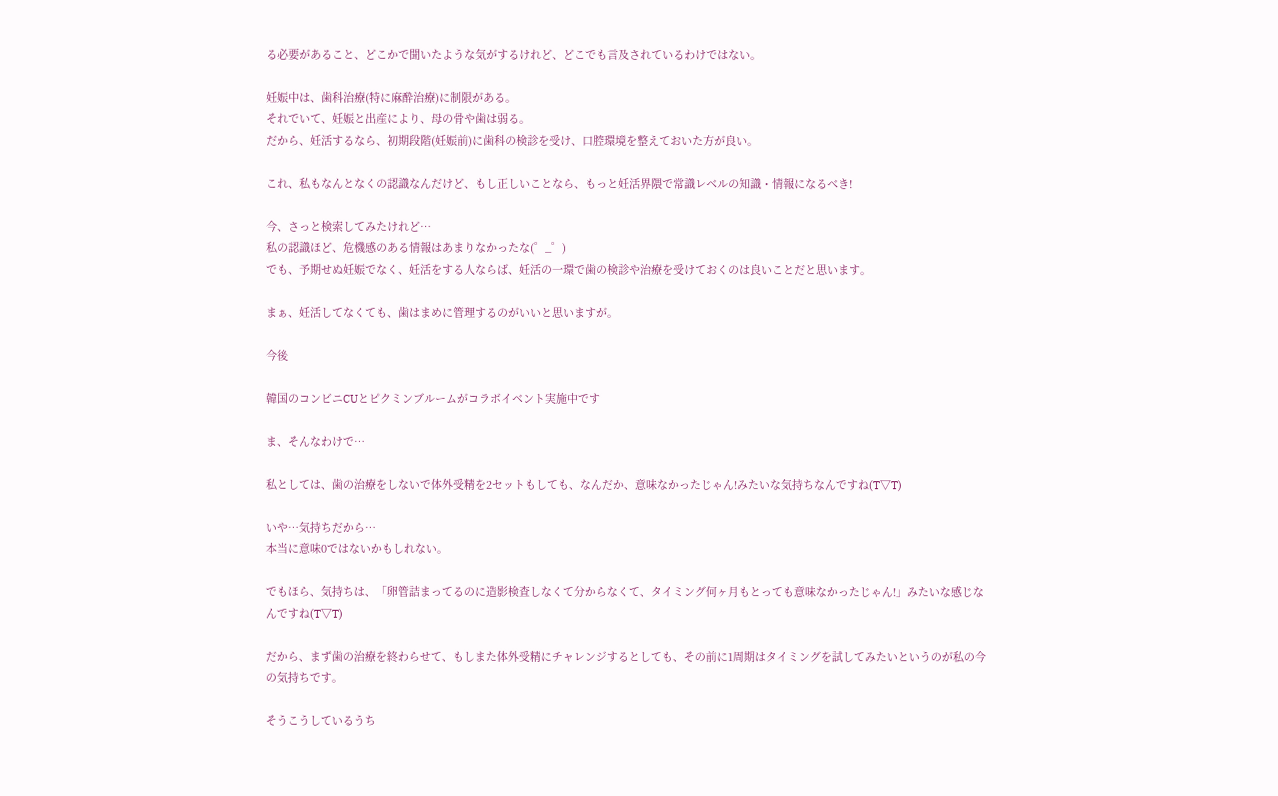る必要があること、どこかで聞いたような気がするけれど、どこでも言及されているわけではない。

妊娠中は、歯科治療(特に麻酔治療)に制限がある。
それでいて、妊娠と出産により、母の骨や歯は弱る。
だから、妊活するなら、初期段階(妊娠前)に歯科の検診を受け、口腔環境を整えておいた方が良い。

これ、私もなんとなくの認識なんだけど、もし正しいことなら、もっと妊活界隈で常識レベルの知識・情報になるべき!

今、さっと検索してみたけれど…
私の認識ほど、危機感のある情報はあまりなかったな(゜_゜)
でも、予期せぬ妊娠でなく、妊活をする人ならば、妊活の一環で歯の検診や治療を受けておくのは良いことだと思います。

まぁ、妊活してなくても、歯はまめに管理するのがいいと思いますが。

今後

韓国のコンビニCUとピクミンブルームがコラボイベント実施中です

ま、そんなわけで…

私としては、歯の治療をしないで体外受精を2セットもしても、なんだか、意味なかったじゃん!みたいな気持ちなんですね(T▽T)

いや…気持ちだから…
本当に意味0ではないかもしれない。

でもほら、気持ちは、「卵管詰まってるのに造影検査しなくて分からなくて、タイミング何ヶ月もとっても意味なかったじゃん!」みたいな感じなんですね(T▽T)

だから、まず歯の治療を終わらせて、もしまた体外受精にチャレンジするとしても、その前に1周期はタイミングを試してみたいというのが私の今の気持ちです。

そうこうしているうち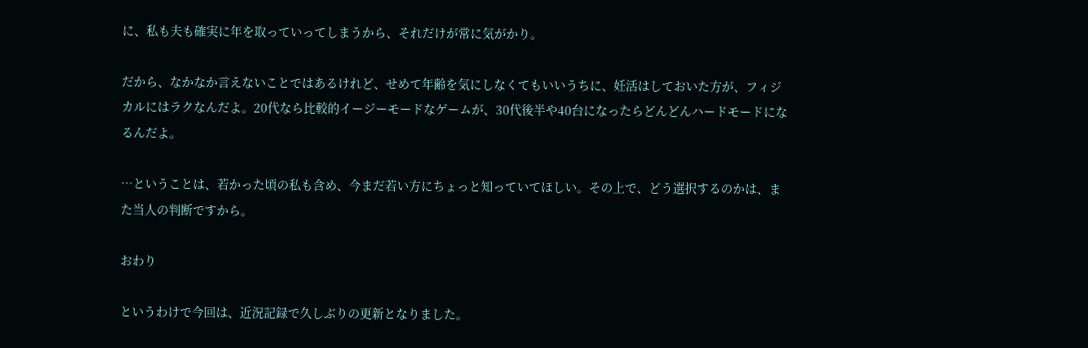に、私も夫も確実に年を取っていってしまうから、それだけが常に気がかり。

だから、なかなか言えないことではあるけれど、せめて年齢を気にしなくてもいいうちに、妊活はしておいた方が、フィジカルにはラクなんだよ。20代なら比較的イージーモードなゲームが、30代後半や40台になったらどんどんハードモードになるんだよ。

…ということは、若かった頃の私も含め、今まだ若い方にちょっと知っていてほしい。その上で、どう選択するのかは、また当人の判断ですから。

おわり

というわけで今回は、近況記録で久しぶりの更新となりました。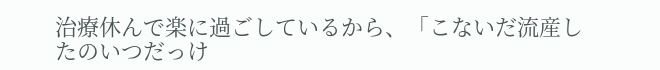治療休んで楽に過ごしているから、「こないだ流産したのいつだっけ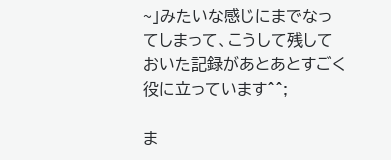~」みたいな感じにまでなってしまって、こうして残しておいた記録があとあとすごく役に立っています^^;

ま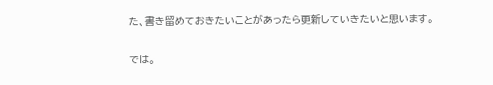た、書き留めておきたいことがあったら更新していきたいと思います。

では。